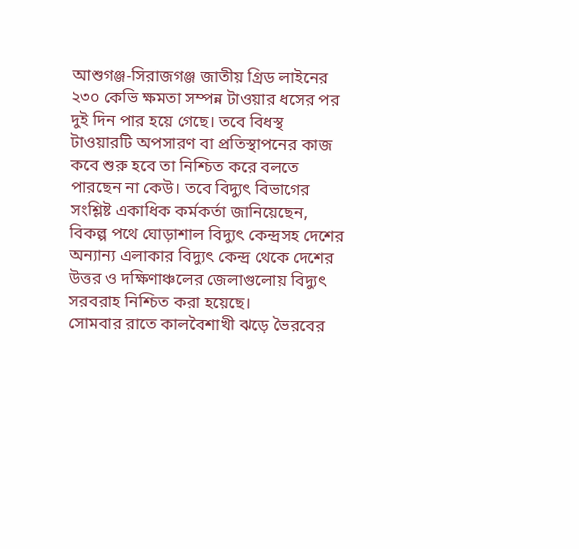আশুগঞ্জ-সিরাজগঞ্জ জাতীয় গ্রিড লাইনের ২৩০ কেভি ক্ষমতা সম্পন্ন টাওয়ার ধসের পর দুই দিন পার হয়ে গেছে। তবে বিধস্থ টাওয়ারটি অপসারণ বা প্রতিস্থাপনের কাজ কবে শুরু হবে তা নিশ্চিত করে বলতে পারছেন না কেউ। তবে বিদ্যুৎ বিভাগের সংশ্লিষ্ট একাধিক কর্মকর্তা জানিয়েছেন, বিকল্প পথে ঘোড়াশাল বিদ্যুৎ কেন্দ্রসহ দেশের অন্যান্য এলাকার বিদ্যুৎ কেন্দ্র থেকে দেশের উত্তর ও দক্ষিণাঞ্চলের জেলাগুলোয় বিদ্যুৎ সরবরাহ নিশ্চিত করা হয়েছে।
সোমবার রাতে কালবৈশাখী ঝড়ে ভৈরবের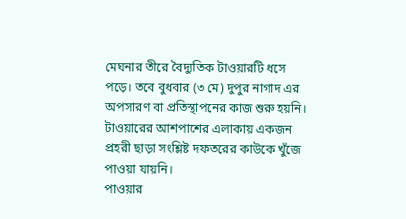মেঘনার তীরে বৈদ্যুতিক টাওয়ারটি ধসে পড়ে। তবে বুধবার (৩ মে) দুপুর নাগাদ এর অপসারণ বা প্রতিস্থাপনের কাজ শুরু হয়নি। টাওয়ারের আশপাশের এলাকায় একজন প্রহরী ছাড়া সংশ্লিষ্ট দফতরের কাউকে খুঁজে পাওয়া যায়নি।
পাওয়ার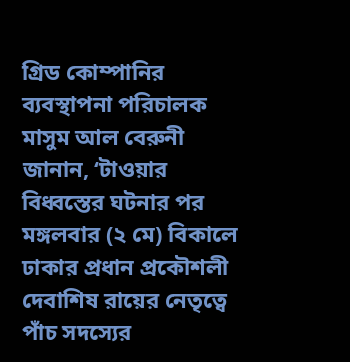গ্রিড কোম্পানির ব্যবস্থাপনা পরিচালক মাসুম আল বেরুনী জানান, ‘টাওয়ার বিধ্বস্তের ঘটনার পর মঙ্গলবার (২ মে) বিকালে ঢাকার প্রধান প্রকৌশলী দেবাশিষ রায়ের নেতৃত্বে পাঁচ সদস্যের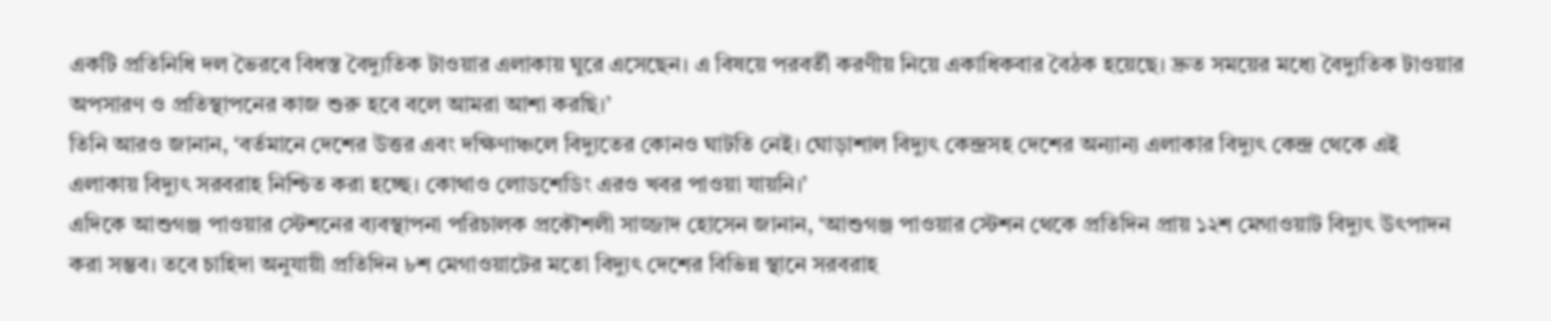একটি প্রতিনিধি দল ভৈরবে বিধস্ত বৈদ্যুতিক টাওয়ার এলাকায় ঘুরে এসেছেন। এ বিষয়ে পরবর্তী করণীয় নিয়ে একাধিকবার বৈঠক হয়েছে। দ্রুত সময়ের মধ্যে বৈদ্যুতিক টাওয়ার অপসারণ ও প্রতিস্থাপনের কাজ শুরু হবে বলে আমরা আশা করছি।’
তিনি আরও জানান, ‘বর্তমানে দেশের উত্তর এবং দক্ষিণাঞ্চলে বিদ্যুতের কোনও ঘাটতি নেই। ঘোড়াশাল বিদ্যুৎ কেন্দ্রসহ দেশের অন্যান্য এলাকার বিদ্যুৎ কেন্দ্র থেকে এই এলাকায় বিদ্যুৎ সরবরাহ নিশ্চিত করা হচ্ছে। কোথাও লোডশেডিং এরও খবর পাওয়া যায়নি।’
এদিকে আশুগঞ্জ পাওয়ার স্টেশনের ব্যবস্থাপনা পরিচালক প্রকৌশলী সাজ্জাদ হোসেন জানান, ‘আশুগঞ্জ পাওয়ার স্টেশন থেকে প্রতিদিন প্রায় ১২শ মেগাওয়াট বিদ্যুৎ উৎপাদন করা সম্ভব। তবে চাহিদা অনুযায়ী প্রতিদিন ৮শ মেগাওয়াটের মতো বিদ্যুৎ দেশের বিভিন্ন স্থানে সরবরাহ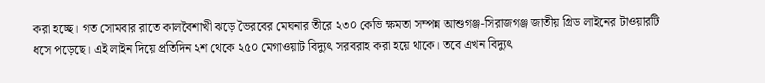করা হচ্ছে। গত সোমবার রাতে কালবৈশাখী ঝড়ে ভৈরবের মেঘনার তীরে ২৩০ কেভি ক্ষমতা সম্পন্ন আশুগঞ্জ-সিরাজগঞ্জ জাতীয় গ্রিড লাইনের টাওয়ারটি ধসে পড়েছে। এই লাইন দিয়ে প্রতিদিন ২শ থেকে ২৫০ মেগাওয়াট বিদ্যুৎ সরবরাহ করা হয়ে থাকে। তবে এখন বিদ্যুৎ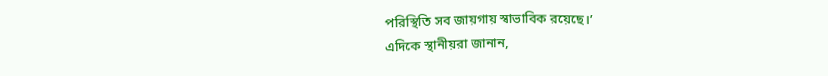পরিস্থিতি সব জায়গায় স্বাভাবিক রয়েছে।’
এদিকে স্থানীয়রা জানান,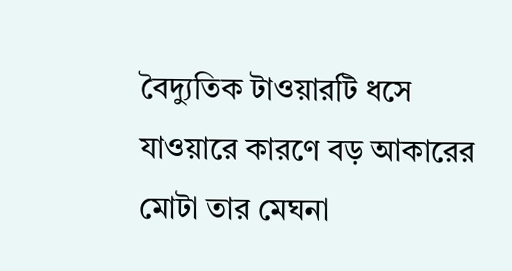বৈদ্যুতিক টাওয়ারটি ধসে যাওয়ারে কারণে বড় আকারের মোটা তার মেঘনা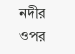নদীর ওপর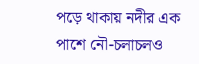পড়ে থাকায় নদীর এক পাশে নৌ-চলাচলও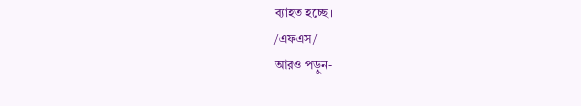ব্যাহত হচ্ছে।
/এফএস/
আরও পড়ুন-